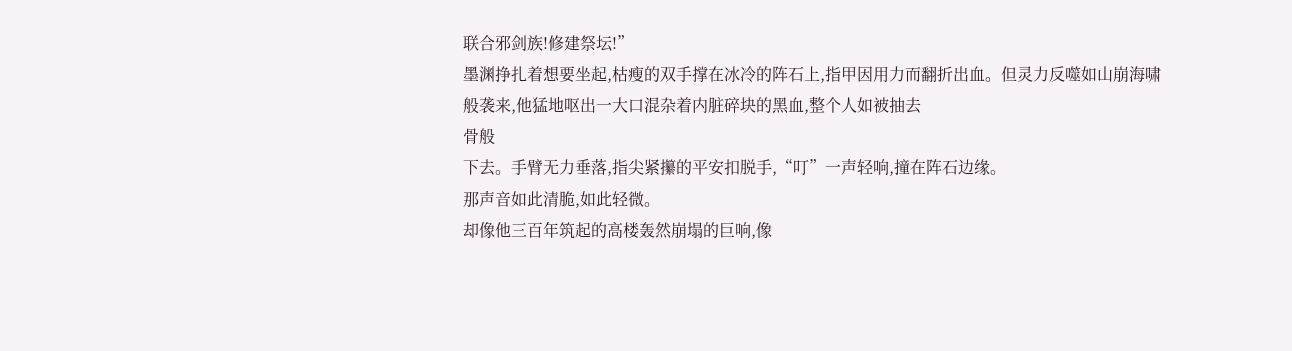联合邪剑族!修建祭坛!”
墨渊挣扎着想要坐起,枯瘦的双手撑在冰冷的阵石上,指甲因用力而翻折出血。但灵力反噬如山崩海啸般袭来,他猛地呕出一大口混杂着内脏碎块的黑血,整个人如被抽去
骨般
下去。手臂无力垂落,指尖紧攥的平安扣脱手,“叮”一声轻响,撞在阵石边缘。
那声音如此清脆,如此轻微。
却像他三百年筑起的高楼轰然崩塌的巨响,像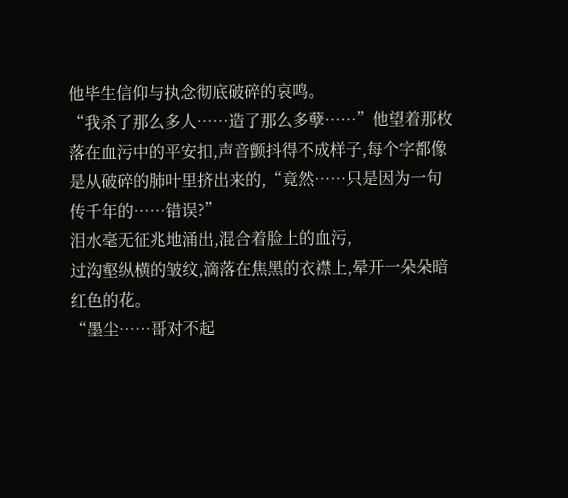他毕生信仰与执念彻底破碎的哀鸣。
“我杀了那么多人……造了那么多孽……”他望着那枚
落在血污中的平安扣,声音颤抖得不成样子,每个字都像是从破碎的肺叶里挤出来的,“竟然……只是因为一句
传千年的……错误?”
泪水毫无征兆地涌出,混合着脸上的血污,
过沟壑纵横的皱纹,滴落在焦黑的衣襟上,晕开一朵朵暗红色的花。
“墨尘……哥对不起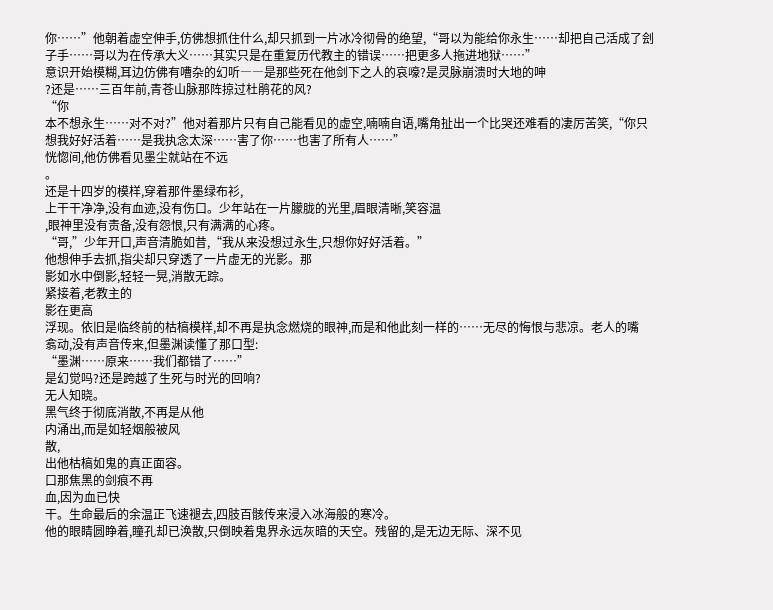你……”他朝着虚空伸手,仿佛想抓住什么,却只抓到一片冰冷彻骨的绝望,“哥以为能给你永生……却把自己活成了刽子手……哥以为在传承大义……其实只是在重复历代教主的错误……把更多人拖进地狱……”
意识开始模糊,耳边仿佛有嘈杂的幻听――是那些死在他剑下之人的哀嚎?是灵脉崩溃时大地的呻
?还是……三百年前,青苍山脉那阵掠过杜鹃花的风?
“你
本不想永生……对不对?”他对着那片只有自己能看见的虚空,喃喃自语,嘴角扯出一个比哭还难看的凄厉苦笑,“你只想我好好活着……是我执念太深……害了你……也害了所有人……”
恍惚间,他仿佛看见墨尘就站在不远
。
还是十四岁的模样,穿着那件墨绿布衫,
上干干净净,没有血迹,没有伤口。少年站在一片朦胧的光里,眉眼清晰,笑容温
,眼神里没有责备,没有怨恨,只有满满的心疼。
“哥,”少年开口,声音清脆如昔,“我从来没想过永生,只想你好好活着。”
他想伸手去抓,指尖却只穿透了一片虚无的光影。那
影如水中倒影,轻轻一晃,消散无踪。
紧接着,老教主的
影在更高
浮现。依旧是临终前的枯槁模样,却不再是执念燃烧的眼神,而是和他此刻一样的……无尽的悔恨与悲凉。老人的嘴
翕动,没有声音传来,但墨渊读懂了那口型:
“墨渊……原来……我们都错了……”
是幻觉吗?还是跨越了生死与时光的回响?
无人知晓。
黑气终于彻底消散,不再是从他
内涌出,而是如轻烟般被风
散,
出他枯槁如鬼的真正面容。
口那焦黑的剑痕不再
血,因为血已快
干。生命最后的余温正飞速褪去,四肢百骸传来浸入冰海般的寒冷。
他的眼睛圆睁着,瞳孔却已涣散,只倒映着鬼界永远灰暗的天空。残留的,是无边无际、深不见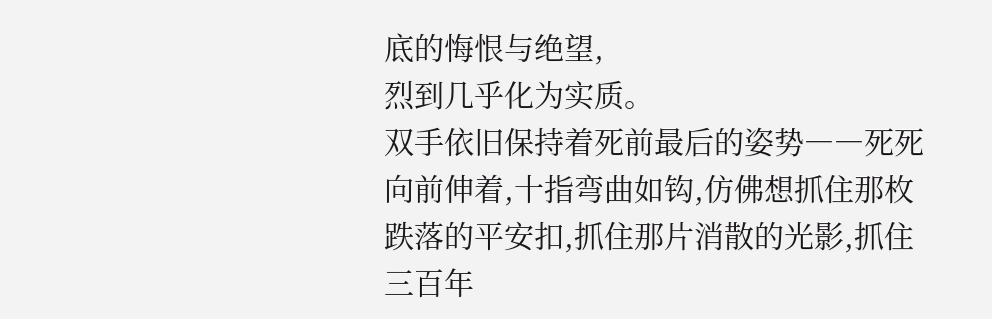底的悔恨与绝望,
烈到几乎化为实质。
双手依旧保持着死前最后的姿势――死死向前伸着,十指弯曲如钩,仿佛想抓住那枚跌落的平安扣,抓住那片消散的光影,抓住三百年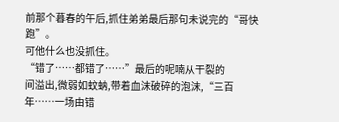前那个暮春的午后,抓住弟弟最后那句未说完的“哥快跑”。
可他什么也没抓住。
“错了……都错了……”最后的呢喃从干裂的
间溢出,微弱如蚊蚋,带着血沫破碎的泡沫,“三百年……一场由错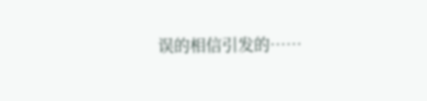误的相信引发的……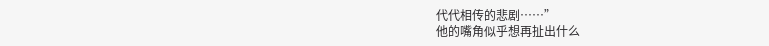代代相传的悲剧……”
他的嘴角似乎想再扯出什么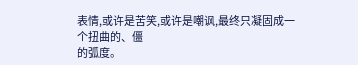表情,或许是苦笑,或许是嘲讽,最终只凝固成一个扭曲的、僵
的弧度。